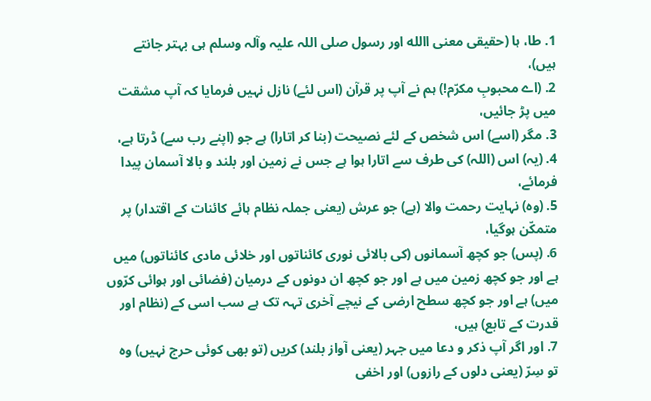1. طا، ہا (حقیقی معنی االله اور رسول صلی اللہ علیہ وآلہ وسلم ہی بہتر جانتے ہیں)،
2. (اے محبوبِ مکرّم!) ہم نے آپ پر قرآن (اس لئے) نازل نہیں فرمایا کہ آپ مشقت میں پڑ جائیں،
3. مگر (اسے) اس شخص کے لئے نصیحت (بنا کر اتارا) ہے جو (اپنے رب سے) ڈرتا ہے،
4. (یہ) اس (اللہ) کی طرف سے اتارا ہوا ہے جس نے زمین اور بلند و بالا آسمان پیدا فرمائے،
5. (وہ) نہایت رحمت والا (ہے) جو عرش (یعنی جملہ نظام ہائے کائنات کے اقتدار) پر متمکّن ہوگیا،
6. (پس) جو کچھ آسمانوں (کی بالائی نوری کائناتوں اور خلائی مادی کائناتوں) میں ہے اور جو کچھ زمین میں ہے اور جو کچھ ان دونوں کے درمیان (فضائی اور ہوائی کرّوں میں) ہے اور جو کچھ سطح ارضی کے نیچے آخری تہہ تک ہے سب اسی کے (نظام اور قدرت کے تابع) ہیں،
7. اور اگر آپ ذکر و دعا میں جہر (یعنی آواز بلند) کریں (تو بھی کوئی حرج نہیں) وہ تو سِرّ (یعنی دلوں کے رازوں) اور اخفی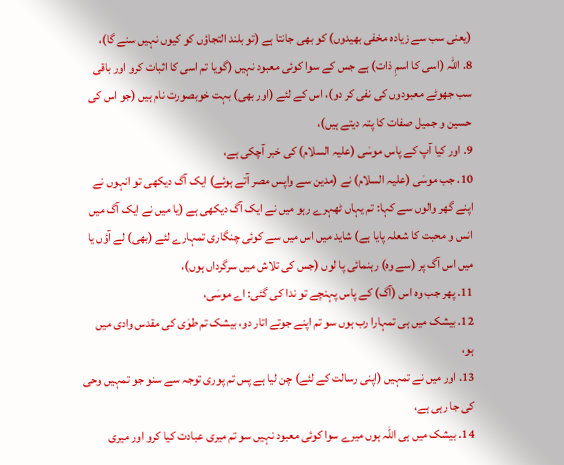(یعنی سب سے زیادہ مخفی بھیدوں) کو بھی جانتا ہے (تو بلند التجاؤں کو کیوں نہیں سنے گا)،
8. اللہ (اسی کا اسمِ ذات) ہے جس کے سوا کوئی معبود نہیں (گویا تم اسی کا اثبات کرو اور باقی سب جھوٹے معبودوں کی نفی کر دو)، اس کے لئے (اور بھی) بہت خوبصورت نام ہیں (جو اس کی حسین و جمیل صفات کا پتہ دیتے ہیں)،
9. اور کیا آپ کے پاس موسٰی (علیہ السلام) کی خبر آچکی ہے،
10. جب موسٰی (علیہ السلام) نے (مدین سے واپس مصر آتے ہوئے) ایک آگ دیکھی تو انہوں نے اپنے گھر والوں سے کہا: تم یہاں ٹھہرے رہو میں نے ایک آگ دیکھی ہے (یا میں نے ایک آگ میں انس و محبت کا شعلہ پایا ہے) شاید میں اس میں سے کوئی چنگاری تمہارے لئے (بھی) لے آؤں یا میں اس آگ پر (سے وہ) رہنمائی پا لوں (جس کی تلاش میں سرگرداں ہوں)،
11. پھر جب وہ اس (آگ) کے پاس پہنچے تو ندا کی گئی: اے موسٰی،
12. بیشک میں ہی تمہارا رب ہوں سو تم اپنے جوتے اتار دو، بیشک تم طوٰی کی مقدس وادی میں ہو،
13. اور میں نے تمہیں (اپنی رسالت کے لئے) چن لیا ہے پس تم پوری توجہ سے سنو جو تمہیں وحی کی جا رہی ہے،
14. بیشک میں ہی اللہ ہوں میرے سوا کوئی معبود نہیں سو تم میری عبادت کیا کرو اور میری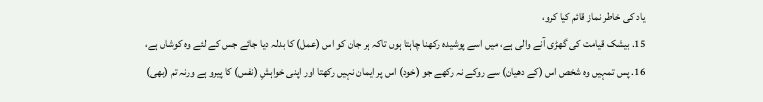یاد کی خاطر نماز قائم کیا کرو،
15. بیشک قیامت کی گھڑی آنے والی ہے، میں اسے پوشیدہ رکھنا چاہتا ہوں تاکہ ہر جان کو اس (عمل) کا بدلہ دیا جائے جس کے لئے وہ کوشاں ہے،
16. پس تمہیں وہ شخص اس (کے دھیان) سے روکے نہ رکھے جو (خود) اس پر ایمان نہیں رکھتا اور اپنی خواہشِ (نفس) کا پیرو ہے ورنہ تم (بھی)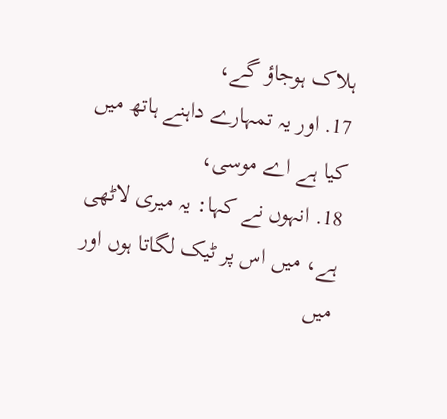ہلاک ہوجاؤ گے،
17. اور یہ تمہارے داہنے ہاتھ میں کیا ہے اے موسی،
18. انہوں نے کہا: یہ میری لاٹھی ہے، میں اس پر ٹیک لگاتا ہوں اور میں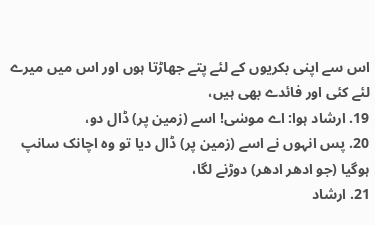اس سے اپنی بکریوں کے لئے پتے جھاڑتا ہوں اور اس میں میرے لئے کئی اور فائدے بھی ہیں،
19. ارشاد ہوا: اے موسٰی! اسے (زمین پر) ڈال دو،
20. پس انہوں نے اسے (زمین پر) ڈال دیا تو وہ اچانک سانپ ہوگیا (جو ادھر ادھر) دوڑنے لگا،
21. ارشاد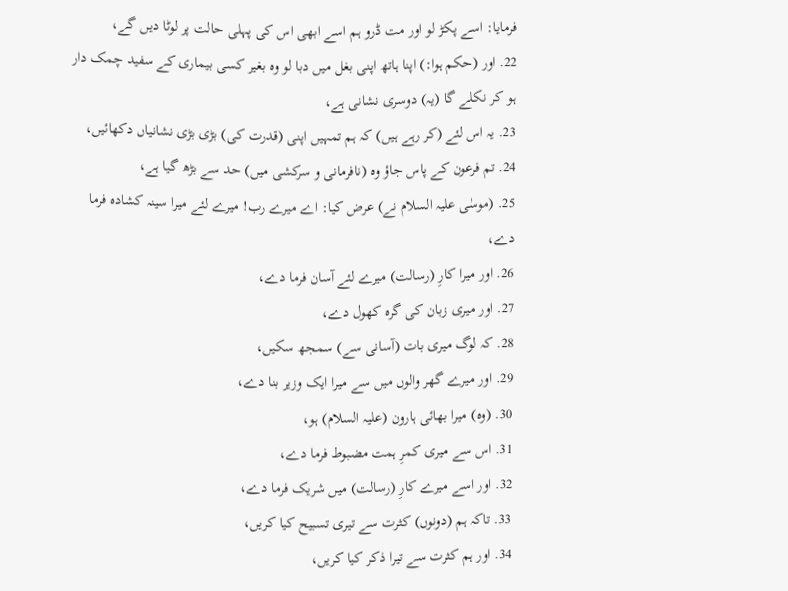فرمایا: اسے پکڑ لو اور مت ڈرو ہم اسے ابھی اس کی پہلی حالت پر لوٹا دیں گے،
22. اور (حکم ہوا:) اپنا ہاتھ اپنی بغل میں دبا لو وہ بغیر کسی بیماری کے سفید چمک دار ہو کر نکلے گا (یہ) دوسری نشانی ہے،
23. یہ اس لئے (کر رہے ہیں) کہ ہم تمہیں اپنی (قدرت کی) بڑی بڑی نشانیاں دکھائیں،
24. تم فرعون کے پاس جاؤ وہ (نافرمانی و سرکشی میں) حد سے بڑھ گیا ہے،
25. (موسٰی علیہ السلام نے) عرض کیا: اے میرے رب! میرے لئے میرا سینہ کشادہ فرما دے،
26. اور میرا کارِ (رسالت) میرے لئے آسان فرما دے،
27. اور میری زبان کی گرہ کھول دے،
28. کہ لوگ میری بات (آسانی سے) سمجھ سکیں،
29. اور میرے گھر والوں میں سے میرا ایک وزیر بنا دے،
30. (وہ) میرا بھائی ہارون (علیہ السلام) ہو،
31. اس سے میری کمرِ ہمت مضبوط فرما دے،
32. اور اسے میرے کارِ (رسالت) میں شریک فرما دے،
33. تاکہ ہم (دونوں) کثرت سے تیری تسبیح کیا کریں،
34. اور ہم کثرت سے تیرا ذکر کیا کریں،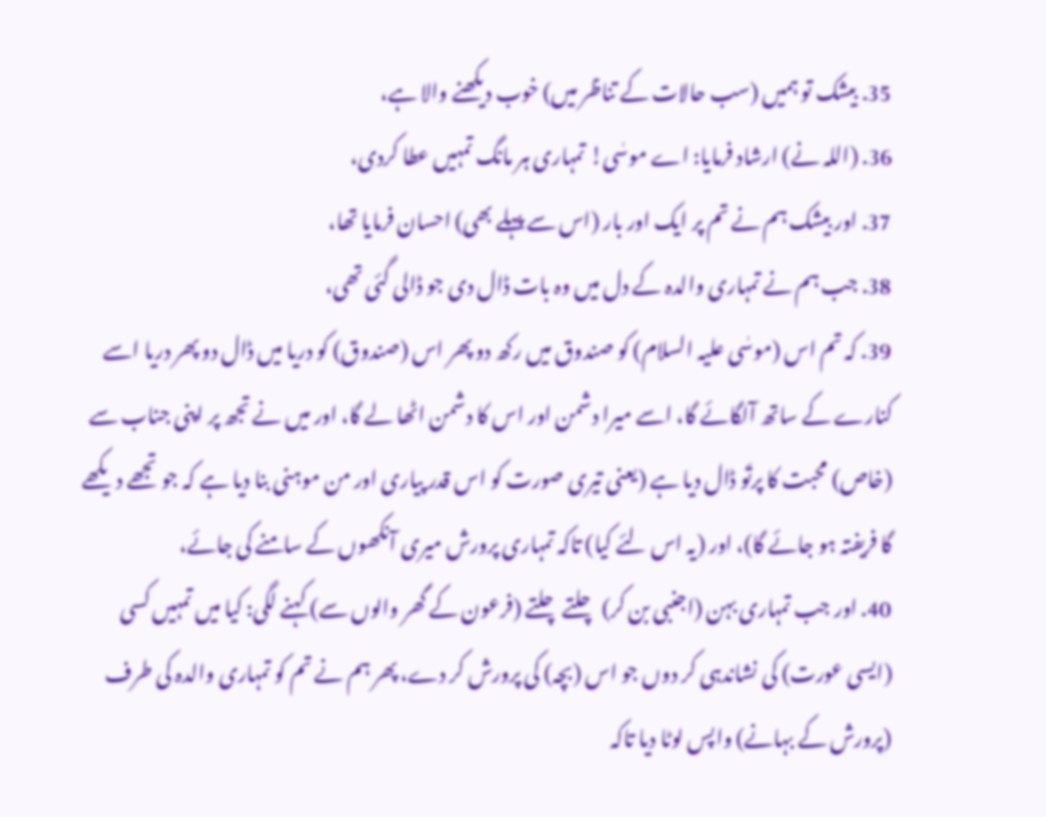35. بیشک تو ہمیں (سب حالات کے تناظر میں) خوب دیکھنے والا ہے،
36. (اللہ نے) ارشاد فرمایا: اے موسٰی! تمہاری ہر مانگ تمہیں عطا کردی،
37. اور بیشک ہم نے تم پر ایک اور بار (اس سے پہلے بھی) احسان فرمایا تھا،
38. جب ہم نے تمہاری والدہ کے دل میں وہ بات ڈال دی جو ڈالی گئی تھی،
39. کہ تم اس (موسٰی علیہ السلام) کو صندوق میں رکھ دو پھر اس (صندوق) کو دریا میں ڈال دو پھر دریا اسے کنارے کے ساتھ آلگائے گا، اسے میرا دشمن اور اس کا دشمن اٹھا لے گا، اور میں نے تجھ پر اپنی جناب سے (خاص) محبت کا پرتَو ڈال دیا ہے (یعنی تیری صورت کو اس قدر پیاری اور من موہنی بنا دیا ہے کہ جو تجھے دیکھے گا فریفتہ ہو جائے گا)، اور (یہ اس لئے کیا) تاکہ تمہاری پرورش میری آنکھوں کے سامنے کی جائے،
40. اور جب تمہاری بہن (اجنبی بن کر) چلتے چلتے (فرعون کے گھر والوں سے) کہنے لگی: کیا میں تمہیں کسی (ایسی عورت) کی نشاندہی کر دوں جو اس (بچہ) کی پرورش کر دے، پھر ہم نے تم کو تمہاری والدہ کی طرف (پرورش کے بہانے) واپس لوٹا دیا تاکہ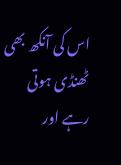اس کی آنکھ بھی ٹھنڈی ہوتی رہے اور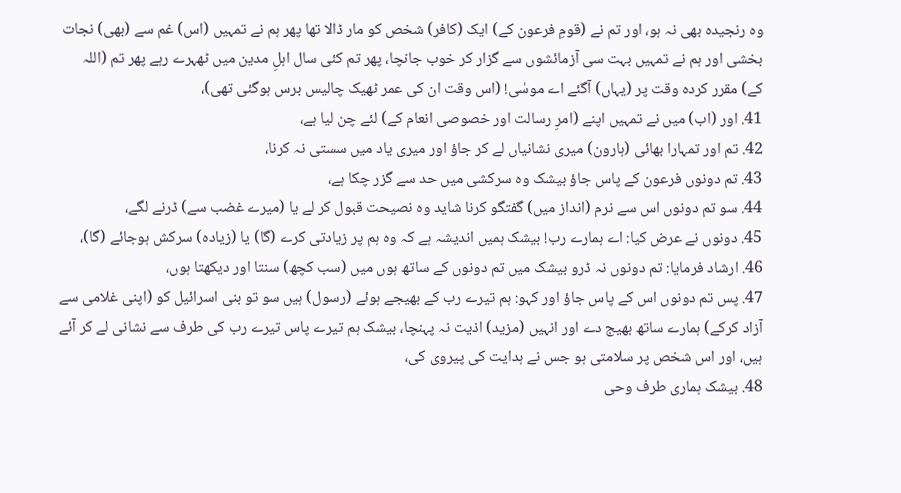وہ رنجیدہ بھی نہ ہو، اور تم نے (قومِ فرعون کے) ایک (کافر) شخص کو مار ڈالا تھا پھر ہم نے تمہیں (اس) غم سے (بھی) نجات بخشی اور ہم نے تمہیں بہت سی آزمائشوں سے گزار کر خوب جانچا، پھر تم کئی سال اہلِ مدین میں ٹھہرے رہے پھر تم (اللہ کے) مقرر کردہ وقت پر (یہاں) آگئے اے موسٰی! (اس وقت ان کی عمر ٹھیک چالیس برس ہوگئی تھی)،
41. اور (اب) میں نے تمہیں اپنے (امرِ رسالت اور خصوصی انعام کے) لئے چن لیا ہے،
42. تم اور تمہارا بھائی (ہارون) میری نشانیاں لے کر جاؤ اور میری یاد میں سستی نہ کرنا،
43. تم دونوں فرعون کے پاس جاؤ بیشک وہ سرکشی میں حد سے گزر چکا ہے،
44. سو تم دونوں اس سے نرم (انداز میں) گفتگو کرنا شاید وہ نصیحت قبول کر لے یا (میرے غضب سے) ڈرنے لگے،
45. دونوں نے عرض کیا: اے ہمارے رب! بیشک ہمیں اندیشہ ہے کہ وہ ہم پر زیادتی کرے (گا) یا (زیادہ) سرکش ہوجائے (گا)،
46. ارشاد فرمایا: تم دونوں نہ ڈرو بیشک میں تم دونوں کے ساتھ ہوں میں (سب کچھ) سنتا اور دیکھتا ہوں،
47. پس تم دونوں اس کے پاس جاؤ اور کہو: ہم تیرے رب کے بھیجے ہوئے (رسول) ہیں سو تو بنی اسرائیل کو (اپنی غلامی سے آزاد کرکے) ہمارے ساتھ بھیج دے اور انہیں (مزید) اذیت نہ پہنچا، بیشک ہم تیرے پاس تیرے رب کی طرف سے نشانی لے کر آئے ہیں، اور اس شخص پر سلامتی ہو جس نے ہدایت کی پیروی کی،
48. بیشک ہماری طرف وحی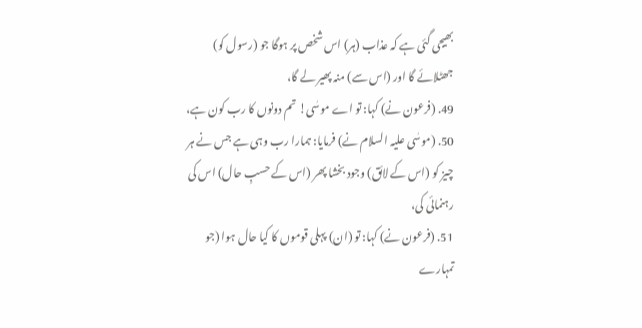بھیجی گئی ہے کہ عذاب (ہر) اس شخص پر ہوگا جو (رسول کو) جھٹلائے گا اور (اس سے) منہ پھیر لے گا،
49. (فرعون نے) کہا: تو اے موسٰی! تم دونوں کا رب کون ہے،
50. (موسٰی علیہ السلام نے) فرمایا: ہمارا رب وہی ہے جس نے ہر چیز کو (اس کے لائق) وجود بخشا پھر (اس کے حسبِ حال) اس کی رہنمائی کی،
51. (فرعون نے) کہا: تو (ان) پہلی قوموں کا کیا حال ہوا (جو تمہارے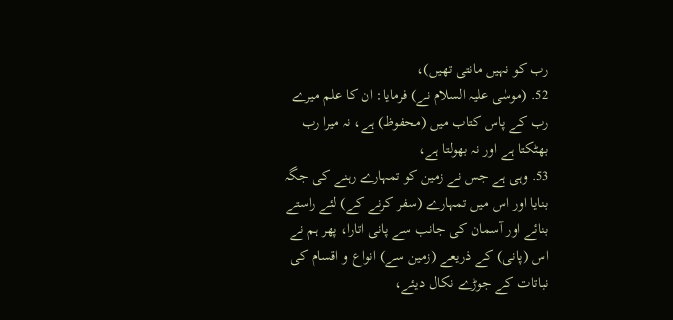رب کو نہیں مانتی تھیں)،
52. (موسٰی علیہ السلام نے) فرمایا: ان کا علم میرے رب کے پاس کتاب میں (محفوظ) ہے، نہ میرا رب بھٹکتا ہے اور نہ بھولتا ہے،
53. وہی ہے جس نے زمین کو تمہارے رہنے کی جگہ بنایا اور اس میں تمہارے (سفر کرنے کے) لئے راستے بنائے اور آسمان کی جانب سے پانی اتارا، پھر ہم نے اس (پانی) کے ذریعے (زمین سے) انواع و اقسام کی نباتات کے جوڑے نکال دیئے،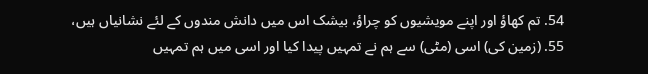54. تم کھاؤ اور اپنے مویشیوں کو چراؤ، بیشک اس میں دانش مندوں کے لئے نشانیاں ہیں،
55. (زمین کی) اسی (مٹی) سے ہم نے تمہیں پیدا کیا اور اسی میں ہم تمہیں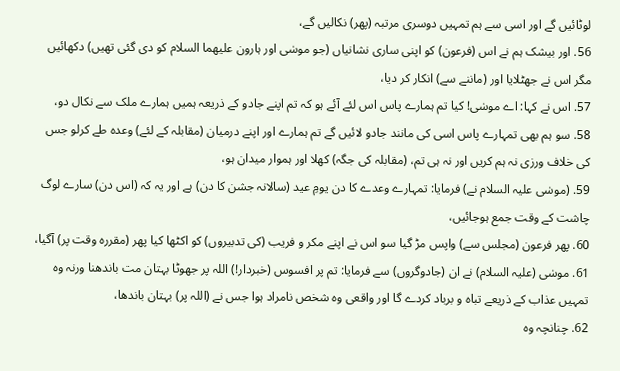لوٹائیں گے اور اسی سے ہم تمہیں دوسری مرتبہ (پھر) نکالیں گے،
56. اور بیشک ہم نے اس (فرعون) کو اپنی ساری نشانیاں (جو موسٰی اور ہارون علیھما السلام کو دی گئی تھیں) دکھائیں مگر اس نے جھٹلایا اور (ماننے سے) انکار کر دیا،
57. اس نے کہا: اے موسٰی! کیا تم ہمارے پاس اس لئے آئے ہو کہ تم اپنے جادو کے ذریعہ ہمیں ہمارے ملک سے نکال دو،
58. سو ہم بھی تمہارے پاس اسی کی مانند جادو لائیں گے تم ہمارے اور اپنے درمیان (مقابلہ کے لئے) وعدہ طے کرلو جس کی خلاف ورزی نہ ہم کریں اور نہ ہی تم، (مقابلہ کی جگہ) کھلا اور ہموار میدان ہو،
59. (موسٰی علیہ السلام نے) فرمایا: تمہارے وعدے کا دن یومِ عید (سالانہ جشن کا دن) ہے اور یہ کہ (اس دن) سارے لوگ چاشت کے وقت جمع ہوجائیں،
60. پھر فرعون (مجلس سے) واپس مڑ گیا سو اس نے اپنے مکر و فریب (کی تدبیروں) کو اکٹھا کیا پھر (مقررہ وقت پر) آگیا،
61. موسٰی (علیہ السلام) نے ان (جادوگروں) سے فرمایا: تم پر افسوس (خبردار!) اللہ پر جھوٹا بہتان مت باندھنا ورنہ وہ تمہیں عذاب کے ذریعے تباہ و برباد کردے گا اور واقعی وہ شخص نامراد ہوا جس نے (اللہ پر) بہتان باندھا،
62. چنانچہ وہ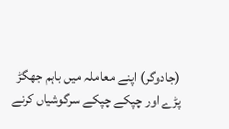(جادوگر) اپنے معاملہ میں باہم جھگڑ پڑے اور چپکے چپکے سرگوشیاں کرنے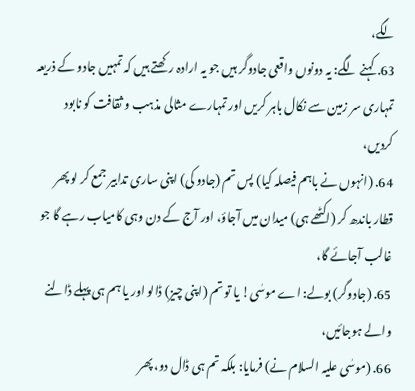لگے،
63. کہنے لگے: یہ دونوں واقعی جادوگر ہیں جو یہ ارادہ رکھتے ہیں کہ تمہیں جادو کے ذریعہ تمہاری سر زمین سے نکال باہر کریں اور تمہارے مثالی مذہب و ثقافت کو نابود کردیں،
64. (انہوں نے باہم فیصلہ کیا) پس تم (جادو کی) اپنی ساری تدابیر جمع کر لو پھر قطار باندھ کر (اکٹھے ہی) میدان میں آجاؤ، اور آج کے دن وہی کامیاب رہے گا جو غالب آجائے گا،
65. (جادوگر) بولے: اے موسٰی! یا تو تم (اپنی چیز) ڈالو اور یا ہم ہی پہلے ڈالنے والے ہوجائیں،
66. (موسٰی علیہ السلام نے) فرمایا: بلکہ تم ہی ڈال دو، پھر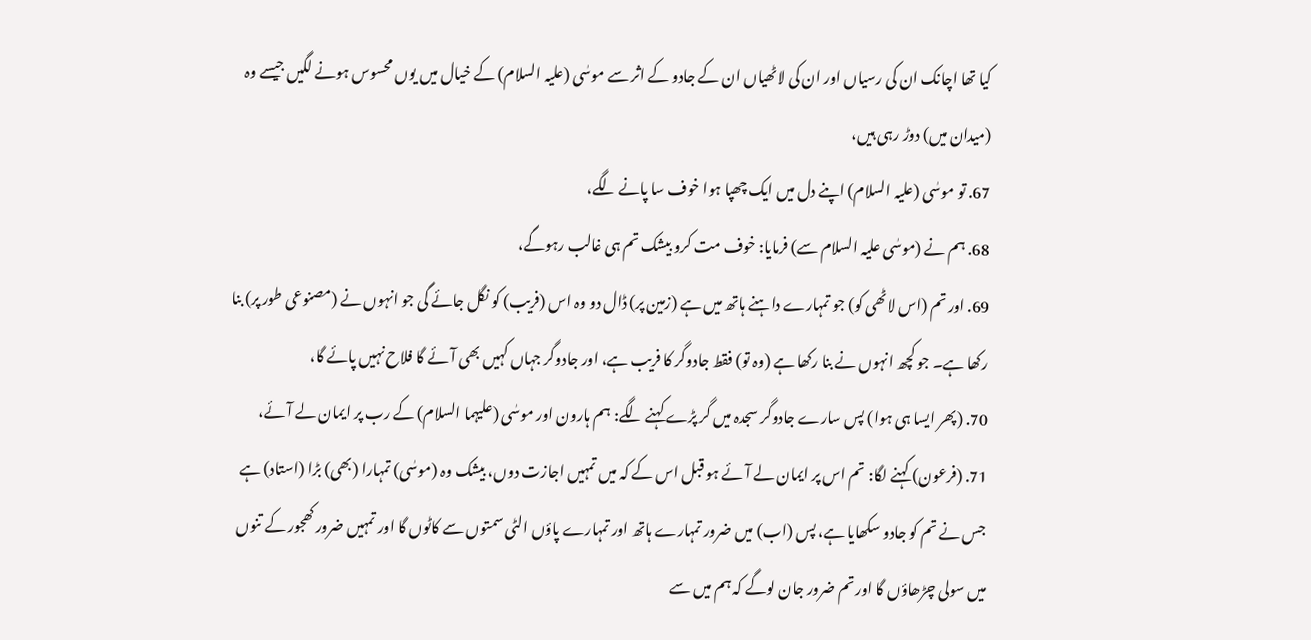کیا تھا اچانک ان کی رسیاں اور ان کی لاٹھیاں ان کے جادو کے اثر سے موسٰی (علیہ السلام) کے خیال میں یوں محسوس ہونے لگیں جیسے وہ (میدان میں) دوڑ رہی ہیں،
67. تو موسٰی (علیہ السلام) اپنے دل میں ایک چھپا ہوا خوف سا پانے لگے،
68. ہم نے (موسٰی علیہ السلام سے) فرمایا: خوف مت کرو بیشک تم ہی غالب رہوگے،
69. اور تم (اس لاٹھی کو) جو تمہارے داہنے ہاتھ میں ہے (زمین پر) ڈال دو وہ اس (فریب) کو نگل جائے گی جو انہوں نے (مصنوعی طور پر) بنا رکھا ہے۔ جو کچھ انہوں نے بنا رکھا ہے (وہ تو) فقط جادوگر کا فریب ہے، اور جادوگر جہاں کہیں بھی آئے گا فلاح نہیں پائے گا،
70. (پھر ایسا ہی ہوا) پس سارے جادوگر سجدہ میں گر پڑے کہنے لگے: ہم ہارون اور موسٰی (علیہما السلام) کے رب پر ایمان لے آئے،
71. (فرعون) کہنے لگا: تم اس پر ایمان لے آئے ہو قبل اس کے کہ میں تمہیں اجازت دوں، بیشک وہ (موسٰی) تمہارا (بھی) بڑا (استاد) ہے جس نے تم کو جادو سکھایا ہے، پس (اب) میں ضرور تمہارے ہاتھ اور تمہارے پاؤں الٹی سمتوں سے کاٹوں گا اور تمہیں ضرور کھجور کے تنوں میں سولی چڑھاؤں گا اور تم ضرور جان لوگے کہ ہم میں سے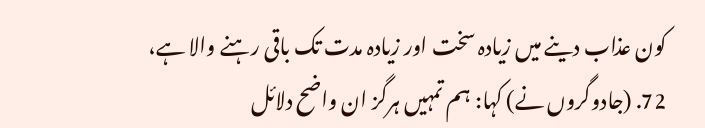کون عذاب دینے میں زیادہ سخت اور زیادہ مدت تک باقی رہنے والا ہے،
72. (جادوگروں نے) کہا: ہم تمہیں ہرگز ان واضح دلائل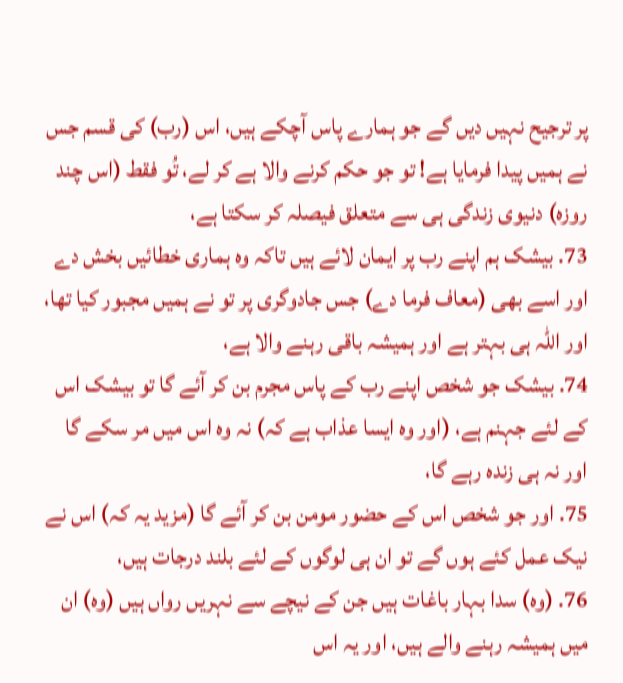پر ترجیح نہیں دیں گے جو ہمارے پاس آچکے ہیں، اس (رب) کی قسم جس نے ہمیں پیدا فرمایا ہے! تو جو حکم کرنے والا ہے کر لے، تُو فقط (اس چند روزہ) دنیوی زندگی ہی سے متعلق فیصلہ کر سکتا ہے،
73. بیشک ہم اپنے رب پر ایمان لائے ہیں تاکہ وہ ہماری خطائیں بخش دے اور اسے بھی (معاف فرما دے) جس جادوگری پر تو نے ہمیں مجبور کیا تھا، اور اللہ ہی بہتر ہے اور ہمیشہ باقی رہنے والا ہے،
74. بیشک جو شخص اپنے رب کے پاس مجرم بن کر آئے گا تو بیشک اس کے لئے جہنم ہے، (اور وہ ایسا عذاب ہے کہ) نہ وہ اس میں مر سکے گا اور نہ ہی زندہ رہے گا،
75. اور جو شخص اس کے حضور مومن بن کر آئے گا (مزید یہ کہ) اس نے نیک عمل کئے ہوں گے تو ان ہی لوگوں کے لئے بلند درجات ہیں،
76. (وہ) سدا بہار باغات ہیں جن کے نیچے سے نہریں رواں ہیں (وہ) ان میں ہمیشہ رہنے والے ہیں، اور یہ اس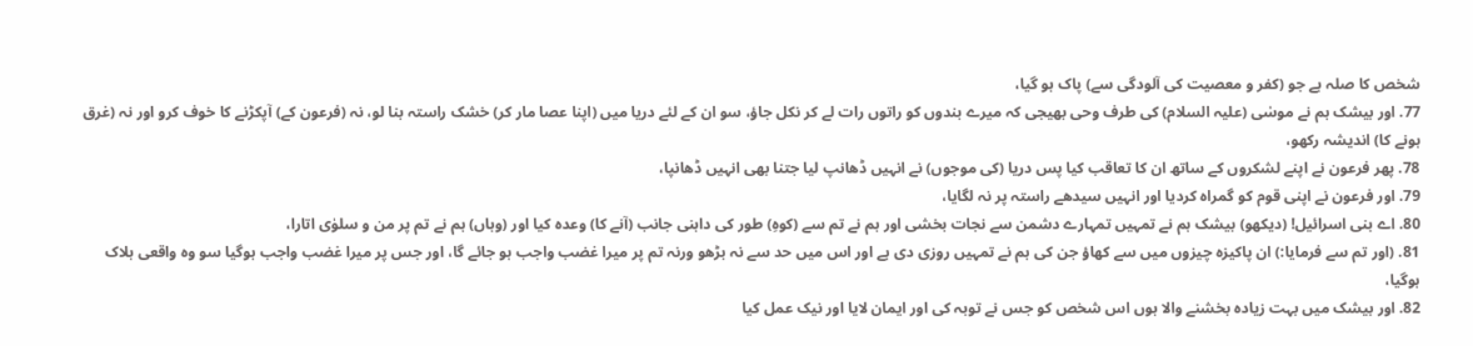شخص کا صلہ ہے جو (کفر و معصیت کی آلودگی سے) پاک ہو گیا،
77. اور بیشک ہم نے موسٰی (علیہ السلام) کی طرف وحی بھیجی کہ میرے بندوں کو راتوں رات لے کر نکل جاؤ، سو ان کے لئے دریا میں (اپنا عصا مار کر) خشک راستہ بنا لو، نہ (فرعون کے) آپکڑنے کا خوف کرو اور نہ (غرق ہونے کا) اندیشہ رکھو،
78. پھر فرعون نے اپنے لشکروں کے ساتھ ان کا تعاقب کیا پس دریا (کی موجوں) نے انہیں ڈھانپ لیا جتنا بھی انہیں ڈھانپا،
79. اور فرعون نے اپنی قوم کو گمراہ کردیا اور انہیں سیدھے راستہ پر نہ لگایا،
80. اے بنی اسرائیل! (دیکھو) بیشک ہم نے تمہیں تمہارے دشمن سے نجات بخشی اور ہم نے تم سے (کوہِ) طور کی داہنی جانب (آنے کا) وعدہ کیا اور (وہاں) ہم نے تم پر من و سلوٰی اتارا،
81. (اور تم سے فرمایا:) ان پاکیزہ چیزوں میں سے کھاؤ جن کی ہم نے تمہیں روزی دی ہے اور اس میں حد سے نہ بڑھو ورنہ تم پر میرا غضب واجب ہو جائے گا، اور جس پر میرا غضب واجب ہوگیا سو وہ واقعی ہلاک ہوگیا،
82. اور بیشک میں بہت زیادہ بخشنے والا ہوں اس شخص کو جس نے توبہ کی اور ایمان لایا اور نیک عمل کیا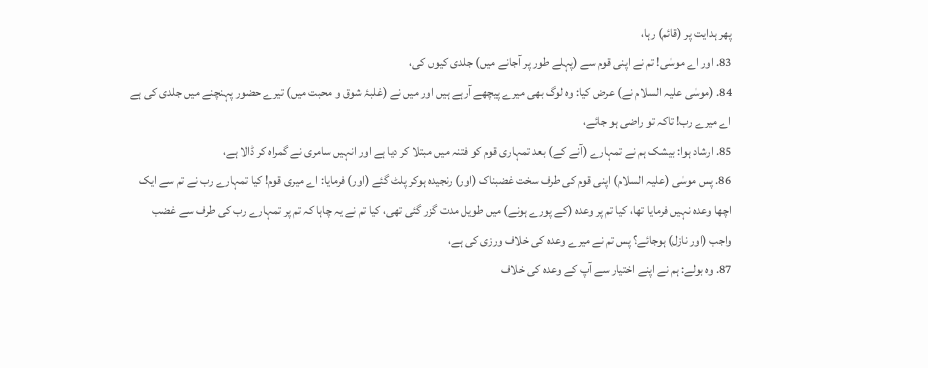پھر ہدایت پر (قائم) رہا،
83. اور اے موسٰی! تم نے اپنی قوم سے (پہلے طور پر آجانے میں) جلدی کیوں کی،
84. (موسٰی علیہ السلام نے) عرض کیا: وہ لوگ بھی میرے پیچھے آرہے ہیں اور میں نے (غلبۂ شوق و محبت میں) تیرے حضور پہنچنے میں جلدی کی ہے اے میرے رب! تاکہ تو راضی ہو جائے،
85. ارشاد ہوا: بیشک ہم نے تمہارے (آنے کے) بعد تمہاری قوم کو فتنہ میں مبتلا کر دیا ہے اور انہیں سامری نے گمراہ کر ڈالا ہے،
86. پس موسٰی (علیہ السلام) اپنی قوم کی طرف سخت غضبناک (اور) رنجیدہ ہوکر پلٹ گئے (اور) فرمایا: اے میری قوم! کیا تمہارے رب نے تم سے ایک اچھا وعدہ نہیں فرمایا تھا، کیا تم پر وعدہ (کے پورے ہونے) میں طویل مدت گزر گئی تھی، کیا تم نے یہ چاہا کہ تم پر تمہارے رب کی طرف سے غضب واجب (اور نازل) ہوجائے؟ پس تم نے میرے وعدہ کی خلاف ورزی کی ہے،
87. وہ بولے: ہم نے اپنے اختیار سے آپ کے وعدہ کی خلاف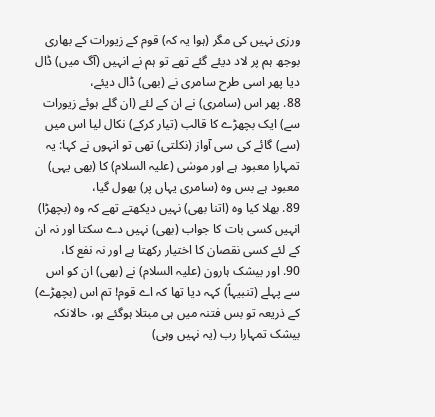ورزی نہیں کی مگر (ہوا یہ کہ) قوم کے زیورات کے بھاری بوجھ ہم پر لاد دیئے گئے تھے تو ہم نے انہیں (آگ میں) ڈال دیا پھر اسی طرح سامری نے (بھی) ڈال دیئے،
88. پھر اس (سامری) نے ان کے لئے (ان گلے ہوئے زیورات سے) ایک بچھڑے کا قالب (تیار کرکے) نکال لیا اس میں (سے) گائے کی سی آواز (نکلتی) تھی تو انہوں نے کہا: یہ تمہارا معبود ہے اور موسٰی (علیہ السلام) کا (بھی یہی) معبود ہے بس وہ (سامری یہاں پر) بھول گیا،
89. بھلا کیا وہ (اتنا بھی) نہیں دیکھتے تھے کہ وہ (بچھڑا) انہیں کسی بات کا جواب (بھی) نہیں دے سکتا اور نہ ان کے لئے کسی نقصان کا اختیار رکھتا ہے اور نہ نفع کا،
90. اور بیشک ہارون (علیہ السلام) نے (بھی) ان کو اس سے پہلے (تنبیہاً) کہہ دیا تھا کہ اے قوم! تم اس (بچھڑے) کے ذریعہ تو بس فتنہ میں ہی مبتلا ہوگئے ہو، حالانکہ بیشک تمہارا رب (یہ نہیں وہی)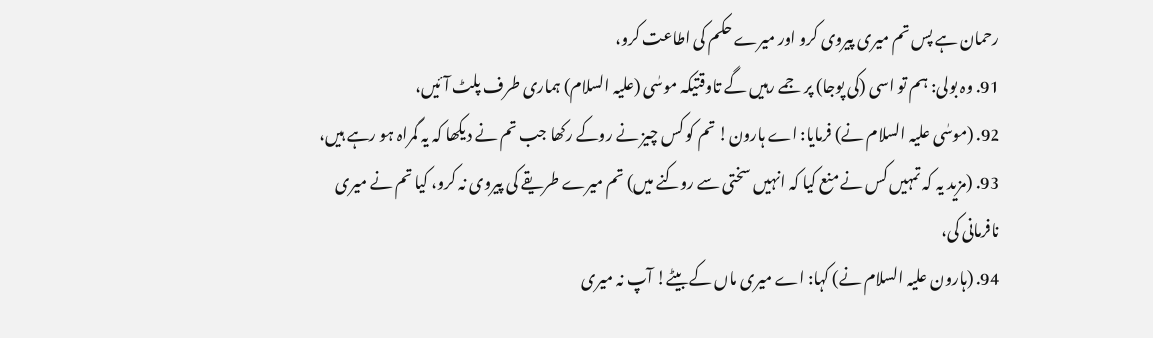رحمان ہے پس تم میری پیروی کرو اور میرے حکم کی اطاعت کرو،
91. وہ بولی: ہم تو اسی (کی پوجا) پر جمے رہیں گے تاوقتیکہ موسٰی (علیہ السلام) ہماری طرف پلٹ آئیں،
92. (موسٰی علیہ السلام نے) فرمایا: اے ہارون! تم کو کس چیز نے روکے رکھا جب تم نے دیکھا کہ یہ گمراہ ہو رہے ہیں،
93. (مزید یہ کہ تمہیں کس نے منع کیا کہ انہیں سختی سے روکنے میں) تم میرے طریقے کی پیروی نہ کرو، کیا تم نے میری نافرمانی کی،
94. (ہارون علیہ السلام نے) کہا: اے میری ماں کے بیٹے! آپ نہ میری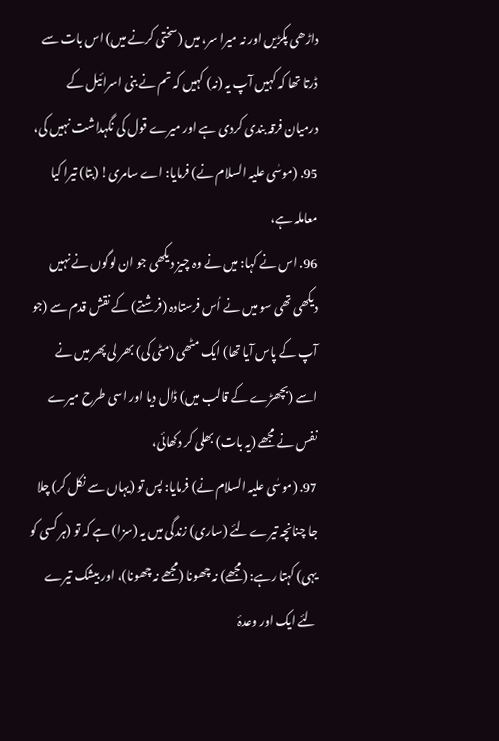داڑھی پکڑیں اور نہ میرا سر، میں (سختی کرنے میں) اس بات سے ڈرتا تھا کہ کہیں آپ یہ (نہ) کہیں کہ تم نے بنی اسرائیل کے درمیان فرقہ بندی کردی ہے اور میرے قول کی نگہداشت نہیں کی،
95. (موسٰی علیہ السلام نے) فرمایا: اے سامری! (بتا) تیرا کیا معاملہ ہے،
96. اس نے کہا: میں نے وہ چیز دیکھی جو ان لوگوں نے نہیں دیکھی تھی سو میں نے اُس فرستادہ (فرشتے) کے نقش قدم سے (جو آپ کے پاس آیا تھا) ایک مٹھی (مٹی کی) بھر لی پھر میں نے اسے (بچھڑے کے قالب میں) ڈال دیا اور اسی طرح میرے نفس نے مجھے (یہ بات) بھلی کر دکھائی،
97. (موسٰی علیہ السلام نے) فرمایا: پس تو (یہاں سے نکل کر) چلا جا چنانچہ تیرے لئے (ساری) زندگی میں یہ (سزا) ہے کہ تو (ہر کسی کو یہی) کہتا رہے: (مجھے) نہ چھونا (مجھے نہ چھونا)، اور بیشک تیرے لئے ایک اور وعدۂ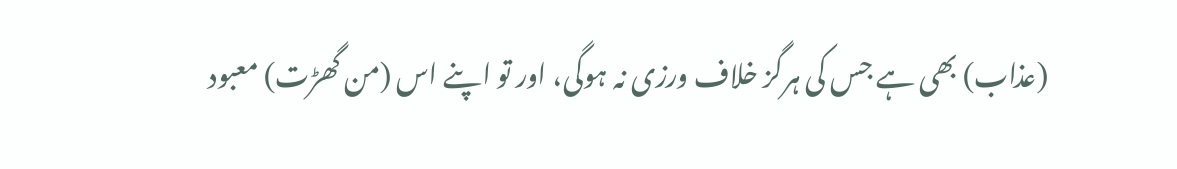(عذاب) بھی ہے جس کی ہرگز خلاف ورزی نہ ہوگی، اور تو اپنے اس (من گھڑت) معبود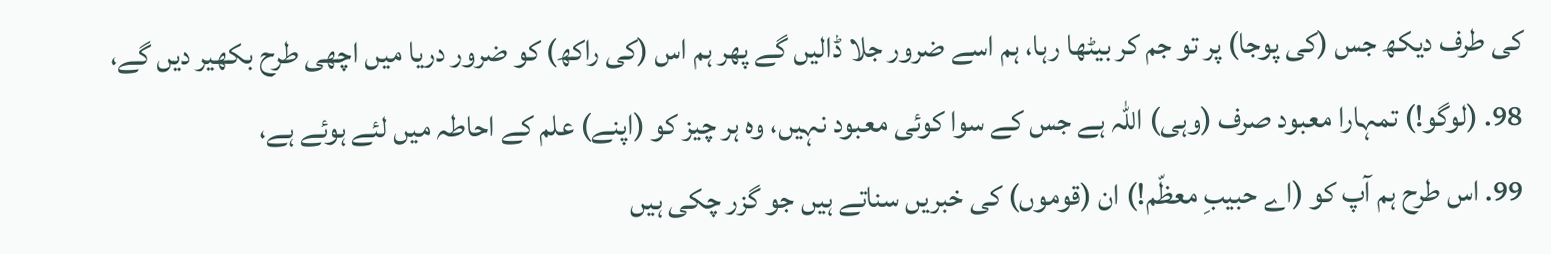کی طرف دیکھ جس (کی پوجا) پر تو جم کر بیٹھا رہا، ہم اسے ضرور جلا ڈالیں گے پھر ہم اس (کی راکھ) کو ضرور دریا میں اچھی طرح بکھیر دیں گے،
98. (لوگو!) تمہارا معبود صرف (وہی) اللہ ہے جس کے سوا کوئی معبود نہیں، وہ ہر چیز کو (اپنے) علم کے احاطہ میں لئے ہوئے ہے،
99. اس طرح ہم آپ کو (اے حبیبِ معظّم!) ان (قوموں) کی خبریں سناتے ہیں جو گزر چکی ہیں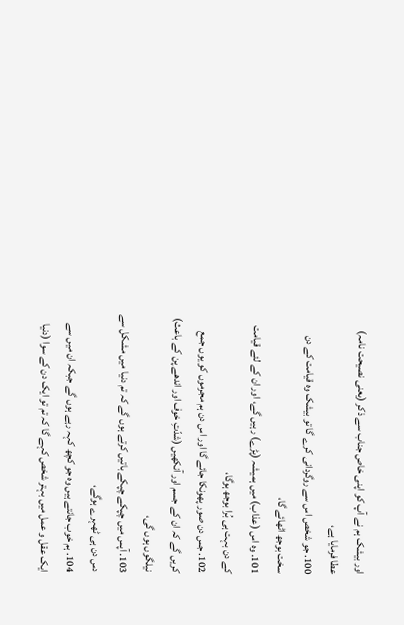اور بیشک ہم نے آپ کو اپنی خاص جناب سے ذکر (یعنی نصیحت نامہ) عطا فرمایا ہے،
100. جو شخص اس سے روگردانی کرے گا تو بیشک وہ قیامت کے دن سخت بوجھ اٹھائے گا،
101. وہ اس (عذاب) میں ہمیشہ (پڑے) رہیں گے، اور ان کے لئے قیامت کے دن بہت ہی بُرا بوجھ ہوگا،
102. جس دن صور پھونکا جائے گا اور اس دن ہم مجرموں کو یوں جمع کریں گے کہ ان کے جسم اور آنکھیں (شدّتِ خوف اور اندھے پن کے باعث) نیلگوں ہوں گی،
103. آپس میں چپکے چپکے باتیں کرتے ہوں گے کہ تم دنیا میں مشکل سے دس دن ہی ٹھہرے ہوگے،
104. ہم خوب جانتے ہیں وہ جو کچھ کہہ رہے ہوں گے جبکہ ان میں سے ایک عقل و عمل میں بہتر شخص کہے گا کہ تم تو ایک دن کے سوا (دنیا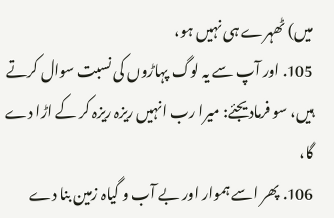میں) ٹھہرے ہی نہیں ہو،
105. اور آپ سے یہ لوگ پہاڑوں کی نسبت سوال کرتے ہیں، سو فرمادیجئے: میرا رب انہیں ریزہ ریزہ کر کے اڑا دے گا،
106. پھر اسے ہموار اور بے آب و گیاہ زمین بنا دے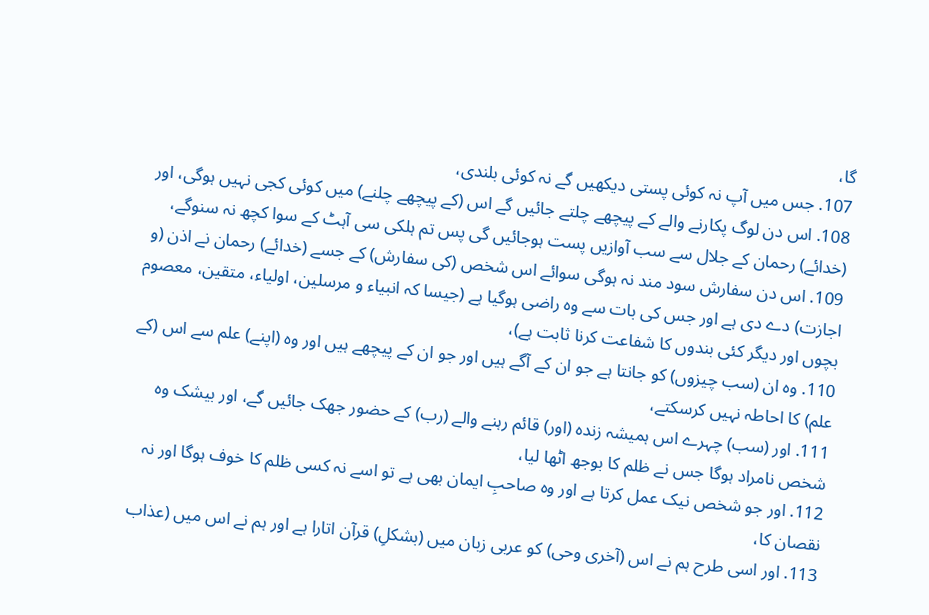گا،
107. جس میں آپ نہ کوئی پستی دیکھیں گے نہ کوئی بلندی،
108. اس دن لوگ پکارنے والے کے پیچھے چلتے جائیں گے اس (کے پیچھے چلنے) میں کوئی کجی نہیں ہوگی، اور (خدائے) رحمان کے جلال سے سب آوازیں پست ہوجائیں گی پس تم ہلکی سی آہٹ کے سوا کچھ نہ سنوگے،
109. اس دن سفارش سود مند نہ ہوگی سوائے اس شخص (کی سفارش) کے جسے (خدائے) رحمان نے اذن (و اجازت) دے دی ہے اور جس کی بات سے وہ راضی ہوگیا ہے (جیسا کہ انبیاء و مرسلین، اولیاء، متقین، معصوم بچوں اور دیگر کئی بندوں کا شفاعت کرنا ثابت ہے)،
110. وہ ان (سب چیزوں) کو جانتا ہے جو ان کے آگے ہیں اور جو ان کے پیچھے ہیں اور وہ (اپنے) علم سے اس (کے علم) کا احاطہ نہیں کرسکتے،
111. اور (سب) چہرے اس ہمیشہ زندہ (اور) قائم رہنے والے (رب) کے حضور جھک جائیں گے، اور بیشک وہ شخص نامراد ہوگا جس نے ظلم کا بوجھ اٹھا لیا،
112. اور جو شخص نیک عمل کرتا ہے اور وہ صاحبِ ایمان بھی ہے تو اسے نہ کسی ظلم کا خوف ہوگا اور نہ نقصان کا،
113. اور اسی طرح ہم نے اس (آخری وحی) کو عربی زبان میں (بشکلِ) قرآن اتارا ہے اور ہم نے اس میں (عذاب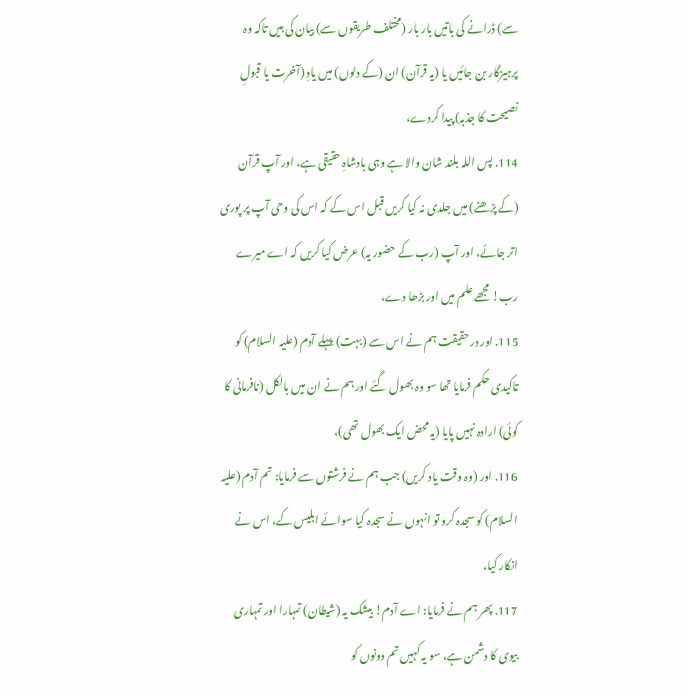سے) ڈرانے کی باتیں بار بار (مختلف طریقوں سے) بیان کی ہیں تاکہ وہ پرہیزگار بن جائیں یا (یہ قرآن) ان (کے دلوں) میں یادِ (آخرت یا قبولِ نصیحت کا جذبہ) پیدا کردے،
114. پس اللہ بلند شان والا ہے وہی بادشاہِ حقیقی ہے، اور آپ قرآن (کے پڑھنے) میں جلدی نہ کیا کریں قبل اس کے کہ اس کی وحی آپ پر پوری اتر جائے، اور آپ (رب کے حضور یہ) عرض کیا کریں کہ اے میرے رب! مجھے علم میں اور بڑھا دے،
115. اور درحقیقت ہم نے اس سے (بہت) پہلے آدم (علیہ السلام) کو تاکیدی حکم فرمایا تھا سو وہ بھول گئے اور ہم نے ان میں بالکل (نافرمانی کا کوئی) ارادہ نہیں پایا (یہ محض ایک بھول تھی)،
116. اور (وہ وقت یاد کریں) جب ہم نے فرشتوں سے فرمایا: تم آدم (علیہ السلام) کو سجدہ کرو تو انہوں نے سجدہ کیا سوائے ابلیس کے، اس نے انکار کیا،
117. پھر ہم نے فرمایا: اے آدم! بیشک یہ (شیطان) تمہارا اور تمہاری بیوی کا دشمن ہے، سو یہ کہیں تم دونوں کو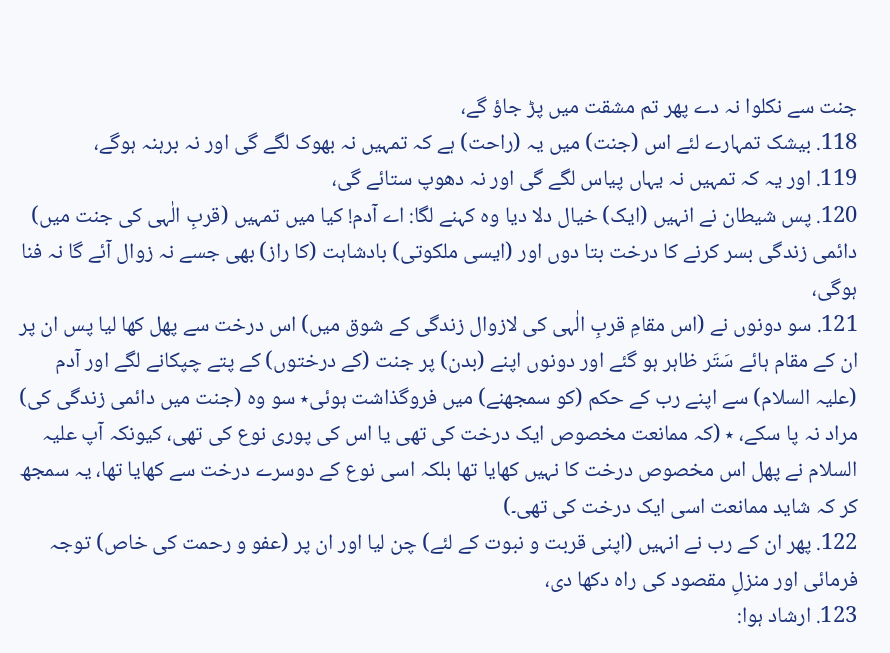جنت سے نکلوا نہ دے پھر تم مشقت میں پڑ جاؤ گے،
118. بیشک تمہارے لئے اس (جنت) میں یہ (راحت) ہے کہ تمہیں نہ بھوک لگے گی اور نہ برہنہ ہوگے،
119. اور یہ کہ تمہیں نہ یہاں پیاس لگے گی اور نہ دھوپ ستائے گی،
120. پس شیطان نے انہیں (ایک) خیال دلا دیا وہ کہنے لگا: اے آدم! کیا میں تمہیں (قربِ الٰہی کی جنت میں) دائمی زندگی بسر کرنے کا درخت بتا دوں اور (ایسی ملکوتی) بادشاہت (کا راز) بھی جسے نہ زوال آئے گا نہ فنا ہوگی،
121. سو دونوں نے (اس مقامِ قربِ الٰہی کی لازوال زندگی کے شوق میں) اس درخت سے پھل کھا لیا پس ان پر ان کے مقام ہائے سَتَر ظاہر ہو گئے اور دونوں اپنے (بدن) پر جنت (کے درختوں) کے پتے چپکانے لگے اور آدم (علیہ السلام) سے اپنے رب کے حکم (کو سمجھنے) میں فروگذاشت ہوئی٭ سو وہ (جنت میں دائمی زندگی کی) مراد نہ پا سکے، ٭ (کہ ممانعت مخصوص ایک درخت کی تھی یا اس کی پوری نوع کی تھی، کیونکہ آپ علیہ السلام نے پھل اس مخصوص درخت کا نہیں کھایا تھا بلکہ اسی نوع کے دوسرے درخت سے کھایا تھا، یہ سمجھ کر کہ شاید ممانعت اسی ایک درخت کی تھی۔)
122. پھر ان کے رب نے انہیں (اپنی قربت و نبوت کے لئے) چن لیا اور ان پر (عفو و رحمت کی خاص) توجہ فرمائی اور منزلِ مقصود کی راہ دکھا دی،
123. ارشاد ہوا: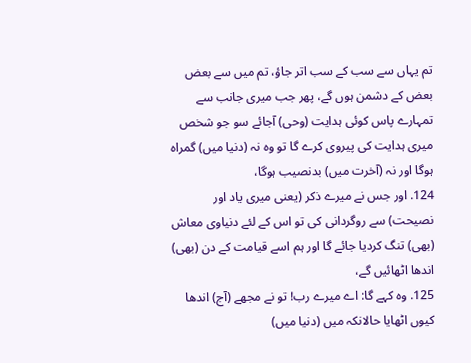تم یہاں سے سب کے سب اتر جاؤ، تم میں سے بعض بعض کے دشمن ہوں گے، پھر جب میری جانب سے تمہارے پاس کوئی ہدایت (وحی) آجائے سو جو شخص میری ہدایت کی پیروی کرے گا تو وہ نہ (دنیا میں) گمراہ ہوگا اور نہ (آخرت میں) بدنصیب ہوگا،
124. اور جس نے میرے ذکر (یعنی میری یاد اور نصیحت) سے روگردانی کی تو اس کے لئے دنیاوی معاش (بھی) تنگ کردیا جائے گا اور ہم اسے قیامت کے دن (بھی) اندھا اٹھائیں گے،
125. وہ کہے گا: اے میرے رب! تو نے مجھے (آج) اندھا کیوں اٹھایا حالانکہ میں (دنیا میں)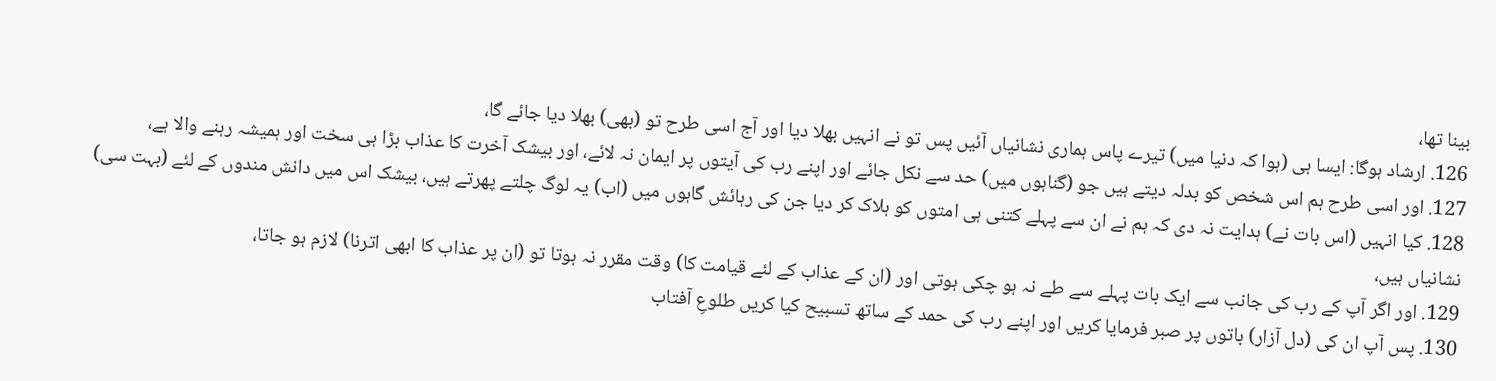بینا تھا،
126. ارشاد ہوگا: ایسا ہی (ہوا کہ دنیا میں) تیرے پاس ہماری نشانیاں آئیں پس تو نے انہیں بھلا دیا اور آج اسی طرح تو (بھی) بھلا دیا جائے گا،
127. اور اسی طرح ہم اس شخص کو بدلہ دیتے ہیں جو (گناہوں میں) حد سے نکل جائے اور اپنے رب کی آیتوں پر ایمان نہ لائے، اور بیشک آخرت کا عذاب بڑا ہی سخت اور ہمیشہ رہنے والا ہے،
128. کیا انہیں (اس بات نے) ہدایت نہ دی کہ ہم نے ان سے پہلے کتنی ہی امتوں کو ہلاک کر دیا جن کی رہائش گاہوں میں (اب) یہ لوگ چلتے پھرتے ہیں، بیشک اس میں دانش مندوں کے لئے (بہت سی) نشانیاں ہیں،
129. اور اگر آپ کے رب کی جانب سے ایک بات پہلے سے طے نہ ہو چکی ہوتی اور (ان کے عذاب کے لئے قیامت کا) وقت مقرر نہ ہوتا تو (ان پر عذاب کا ابھی اترنا) لازم ہو جاتا،
130. پس آپ ان کی (دل آزار) باتوں پر صبر فرمایا کریں اور اپنے رب کی حمد کے ساتھ تسبیح کیا کریں طلوعِ آفتاب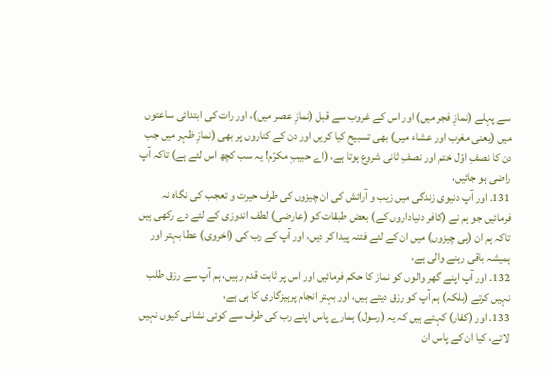سے پہلے (نمازِ فجر میں) اور اس کے غروب سے قبل (نمازِ عصر میں)، اور رات کی ابتدائی ساعتوں میں (یعنی مغرب اور عشاء میں) بھی تسبیح کیا کریں اور دن کے کناروں پر بھی (نمازِ ظہر میں جب دن کا نصفِ اوّل ختم اور نصفِ ثانی شروع ہوتا ہے، (اے حبیبِ مکرّم! یہ سب کچھ اس لئے ہے) تاکہ آپ راضی ہو جائیں،
131. اور آپ دنیوی زندگی میں زیب و آرائش کی ان چیزوں کی طرف حیرت و تعجب کی نگاہ نہ فرمائیں جو ہم نے (کافر دنیاداروں کے) بعض طبقات کو (عارضی) لطف اندوزی کے لئے دے رکھی ہیں تاکہ ہم ان (ہی چیزوں) میں ان کے لئے فتنہ پیدا کر دیں، اور آپ کے رب کی (اخروی) عطا بہتر اور ہمیشہ باقی رہنے والی ہے،
132. اور آپ اپنے گھر والوں کو نماز کا حکم فرمائیں اور اس پر ثابت قدم رہیں، ہم آپ سے رزق طلب نہیں کرتے (بلکہ) ہم آپ کو رزق دیتے ہیں، اور بہتر انجام پرہیزگاری کا ہی ہے،
133. اور (کفار) کہتے ہیں کہ یہ (رسول) ہمارے پاس اپنے رب کی طرف سے کوئی نشانی کیوں نہیں لاتے، کیا ان کے پاس ان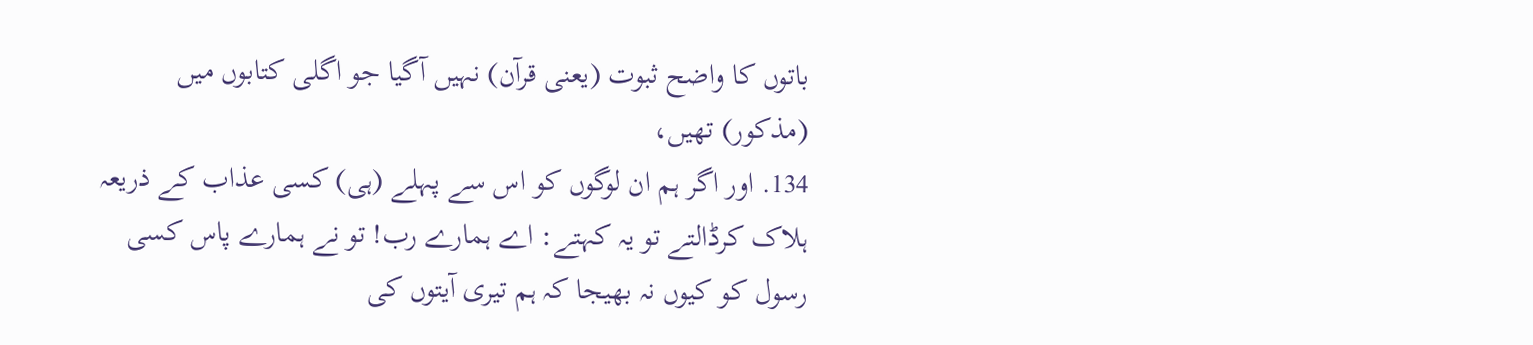باتوں کا واضح ثبوت (یعنی قرآن) نہیں آگیا جو اگلی کتابوں میں (مذکور) تھیں،
134. اور اگر ہم ان لوگوں کو اس سے پہلے (ہی) کسی عذاب کے ذریعہ ہلاک کرڈالتے تو یہ کہتے: اے ہمارے رب! تو نے ہمارے پاس کسی رسول کو کیوں نہ بھیجا کہ ہم تیری آیتوں کی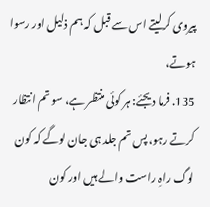پیروی کرلیتے اس سے قبل کہ ہم ذلیل اور رسوا ہوتے،
135. فرما دیجئے: ہر کوئی منتظر ہے، سو تم انتظار کرتے رہو، پس تم جلد ہی جان لوگے کہ کون لوگ راہِ راست والے ہیں اور کون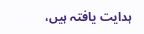ہدایت یافتہ ہیں،